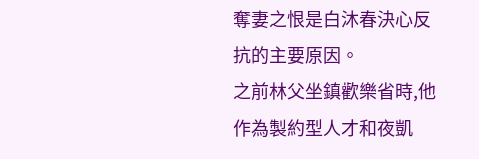奪妻之恨是白沐春決心反抗的主要原因。
之前林父坐鎮歡樂省時,他作為製約型人才和夜凱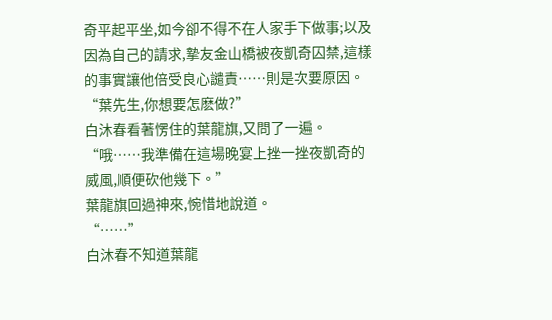奇平起平坐,如今卻不得不在人家手下做事;以及因為自己的請求,摯友金山橋被夜凱奇囚禁,這樣的事實讓他倍受良心譴責……則是次要原因。
“葉先生,你想要怎麽做?”
白沐春看著愣住的葉龍旗,又問了一遍。
“哦……我準備在這場晚宴上挫一挫夜凱奇的威風,順便砍他幾下。”
葉龍旗回過神來,惋惜地說道。
“……”
白沐春不知道葉龍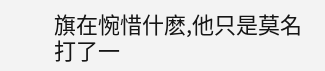旗在惋惜什麽,他只是莫名打了一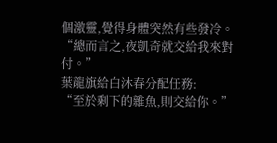個激靈,覺得身體突然有些發冷。
“總而言之,夜凱奇就交給我來對付。”
葉龍旗給白沐春分配任務:
“至於剩下的雜魚,則交給你。”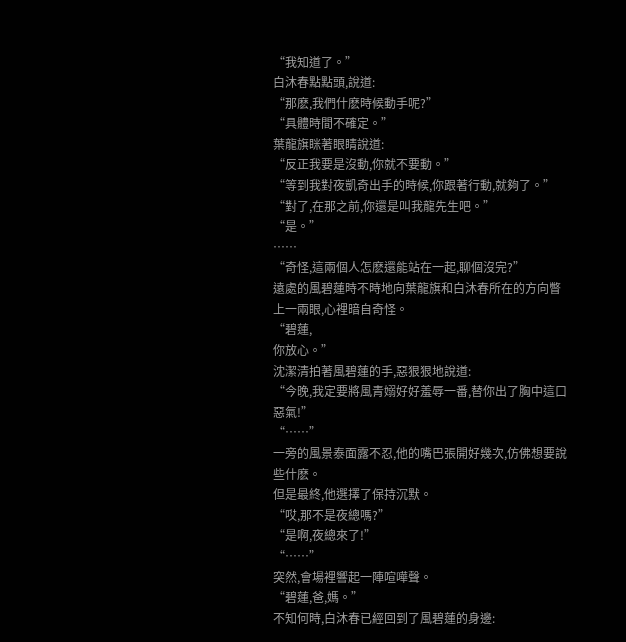“我知道了。”
白沐春點點頭,說道:
“那麽,我們什麽時候動手呢?”
“具體時間不確定。”
葉龍旗眯著眼睛說道:
“反正我要是沒動,你就不要動。”
“等到我對夜凱奇出手的時候,你跟著行動,就夠了。”
“對了,在那之前,你還是叫我龍先生吧。”
“是。”
……
“奇怪,這兩個人怎麽還能站在一起,聊個沒完?”
遠處的風碧蓮時不時地向葉龍旗和白沐春所在的方向瞥上一兩眼,心裡暗自奇怪。
“碧蓮,
你放心。”
沈潔清拍著風碧蓮的手,惡狠狠地說道:
“今晚,我定要將風青嫋好好羞辱一番,替你出了胸中這口惡氣!”
“……”
一旁的風景泰面露不忍,他的嘴巴張開好幾次,仿佛想要說些什麽。
但是最終,他選擇了保持沉默。
“哎,那不是夜總嗎?”
“是啊,夜總來了!”
“……”
突然,會場裡響起一陣喧嘩聲。
“碧蓮,爸,媽。”
不知何時,白沐春已經回到了風碧蓮的身邊: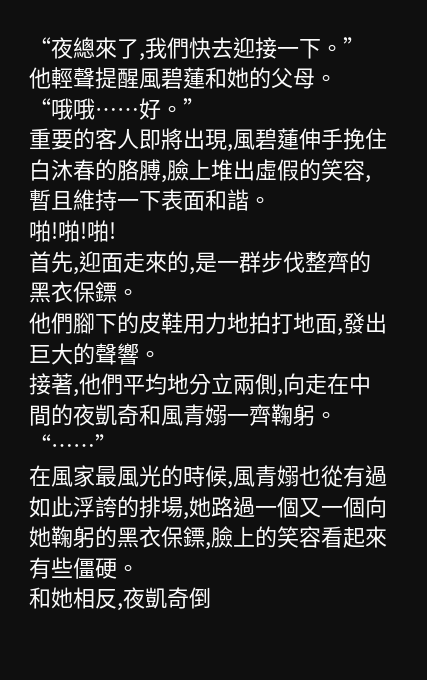“夜總來了,我們快去迎接一下。”
他輕聲提醒風碧蓮和她的父母。
“哦哦……好。”
重要的客人即將出現,風碧蓮伸手挽住白沐春的胳膊,臉上堆出虛假的笑容,暫且維持一下表面和諧。
啪!啪!啪!
首先,迎面走來的,是一群步伐整齊的黑衣保鏢。
他們腳下的皮鞋用力地拍打地面,發出巨大的聲響。
接著,他們平均地分立兩側,向走在中間的夜凱奇和風青嫋一齊鞠躬。
“……”
在風家最風光的時候,風青嫋也從有過如此浮誇的排場,她路過一個又一個向她鞠躬的黑衣保鏢,臉上的笑容看起來有些僵硬。
和她相反,夜凱奇倒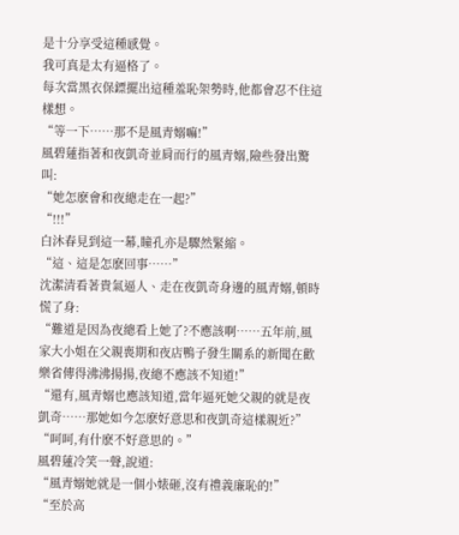是十分享受這種感覺。
我可真是太有逼格了。
每次當黑衣保鏢擺出這種羞恥架勢時,他都會忍不住這樣想。
“等一下……那不是風青嫋嘛!”
風碧蓮指著和夜凱奇並肩而行的風青嫋,險些發出驚叫:
“她怎麽會和夜總走在一起?”
“!!!”
白沐春見到這一幕,瞳孔亦是驟然緊縮。
“這、這是怎麽回事……”
沈潔清看著貴氣逼人、走在夜凱奇身邊的風青嫋,頓時慌了身:
“難道是因為夜總看上她了?不應該啊……五年前,風家大小姐在父親喪期和夜店鴨子發生關系的新聞在歡樂省傳得沸沸揚揚,夜總不應該不知道!”
“還有,風青嫋也應該知道,當年逼死她父親的就是夜凱奇……那她如今怎麽好意思和夜凱奇這樣親近?”
“呵呵,有什麽不好意思的。”
風碧蓮冷笑一聲,說道:
“風青嫋她就是一個小婊砸,沒有禮義廉恥的!”
“至於高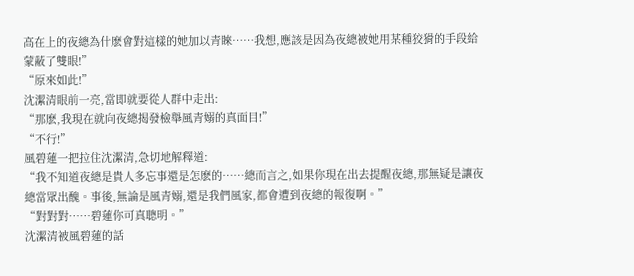高在上的夜總為什麽會對這樣的她加以青睞……我想,應該是因為夜總被她用某種狡猾的手段給蒙蔽了雙眼!”
“原來如此!”
沈潔清眼前一亮,當即就要從人群中走出:
“那麽,我現在就向夜總揭發檢舉風青嫋的真面目!”
“不行!”
風碧蓮一把拉住沈潔清,急切地解釋道:
“我不知道夜總是貴人多忘事還是怎麽的……總而言之,如果你現在出去提醒夜總,那無疑是讓夜總當眾出醜。事後,無論是風青嫋,還是我們風家,都會遭到夜總的報復啊。”
“對對對……碧蓮你可真聰明。”
沈潔清被風碧蓮的話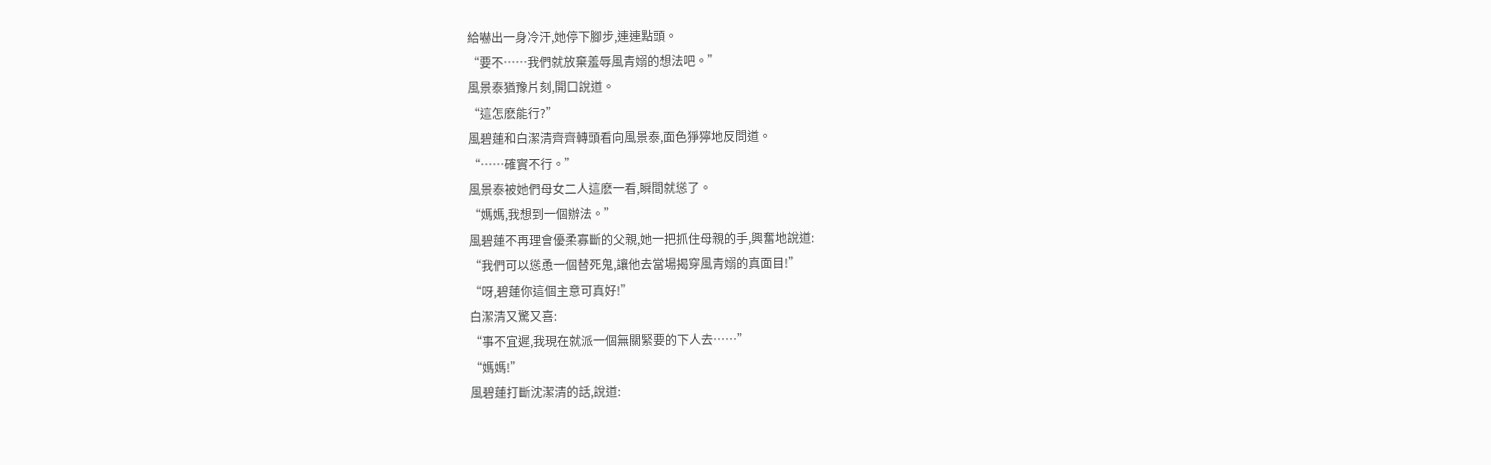給嚇出一身冷汗,她停下腳步,連連點頭。
“要不……我們就放棄羞辱風青嫋的想法吧。”
風景泰猶豫片刻,開口說道。
“這怎麽能行?”
風碧蓮和白潔清齊齊轉頭看向風景泰,面色猙獰地反問道。
“……確實不行。”
風景泰被她們母女二人這麽一看,瞬間就慫了。
“媽媽,我想到一個辦法。”
風碧蓮不再理會優柔寡斷的父親,她一把抓住母親的手,興奮地說道:
“我們可以慫恿一個替死鬼,讓他去當場揭穿風青嫋的真面目!”
“呀,碧蓮你這個主意可真好!”
白潔清又驚又喜:
“事不宜遲,我現在就派一個無關緊要的下人去……”
“媽媽!”
風碧蓮打斷沈潔清的話,說道: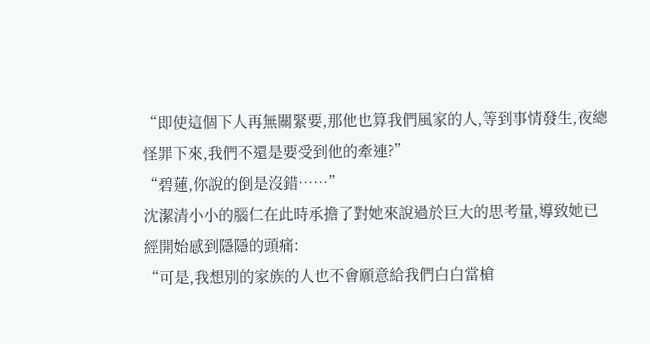“即使這個下人再無關緊要,那他也算我們風家的人,等到事情發生,夜總怪罪下來,我們不還是要受到他的牽連?”
“碧蓮,你說的倒是沒錯……”
沈潔清小小的腦仁在此時承擔了對她來說過於巨大的思考量,導致她已經開始感到隱隱的頭痛:
“可是,我想別的家族的人也不會願意給我們白白當槍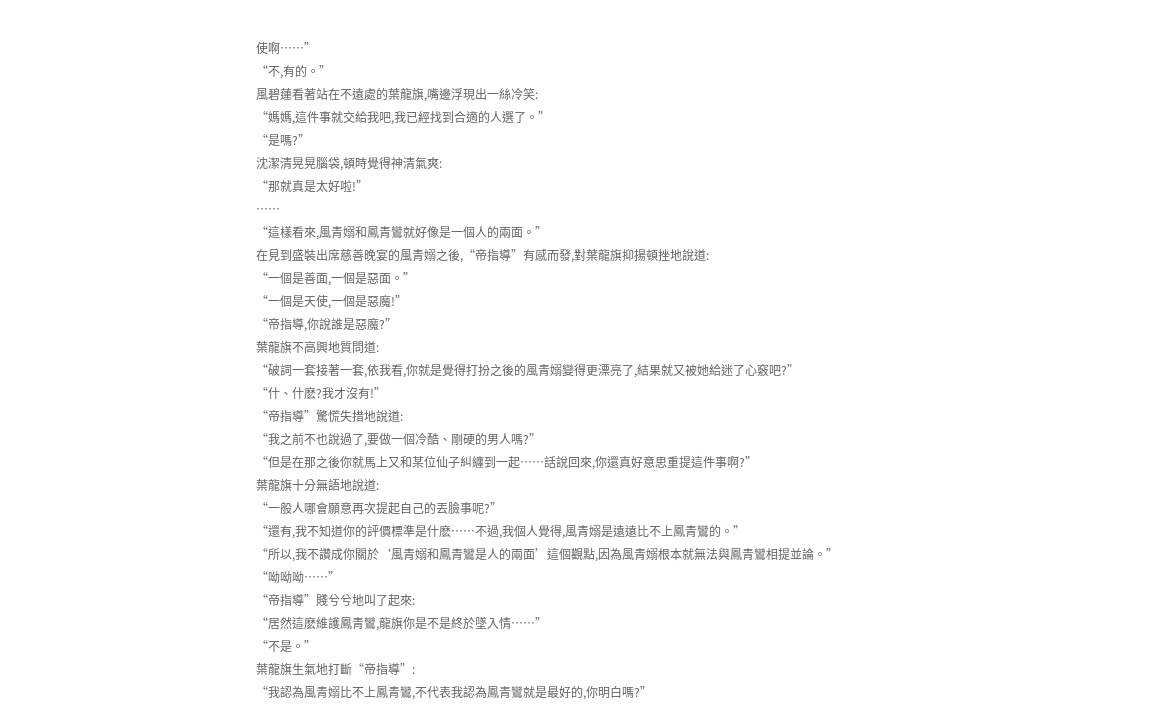使啊……”
“不,有的。”
風碧蓮看著站在不遠處的葉龍旗,嘴邊浮現出一絲冷笑:
“媽媽,這件事就交給我吧,我已經找到合適的人選了。”
“是嗎?”
沈潔清晃晃腦袋,頓時覺得神清氣爽:
“那就真是太好啦!”
……
“這樣看來,風青嫋和鳳青鸞就好像是一個人的兩面。”
在見到盛裝出席慈善晚宴的風青嫋之後,“帝指導”有感而發,對葉龍旗抑揚頓挫地說道:
“一個是善面,一個是惡面。”
“一個是天使,一個是惡魔!”
“帝指導,你說誰是惡魔?”
葉龍旗不高興地質問道:
“破詞一套接著一套,依我看,你就是覺得打扮之後的風青嫋變得更漂亮了,結果就又被她給迷了心竅吧?”
“什、什麽?我才沒有!”
“帝指導”驚慌失措地說道:
“我之前不也說過了,要做一個冷酷、剛硬的男人嗎?”
“但是在那之後你就馬上又和某位仙子糾纏到一起……話說回來,你還真好意思重提這件事啊?”
葉龍旗十分無語地說道:
“一般人哪會願意再次提起自己的丟臉事呢?”
“還有,我不知道你的評價標準是什麽……不過,我個人覺得,風青嫋是遠遠比不上鳳青鸞的。”
“所以,我不讚成你關於‘風青嫋和鳳青鸞是人的兩面’這個觀點,因為風青嫋根本就無法與鳳青鸞相提並論。”
“呦呦呦……”
“帝指導”賤兮兮地叫了起來:
“居然這麽維護鳳青鸞,龍旗你是不是終於墜入情……”
“不是。”
葉龍旗生氣地打斷“帝指導”:
“我認為風青嫋比不上鳳青鸞,不代表我認為鳳青鸞就是最好的,你明白嗎?”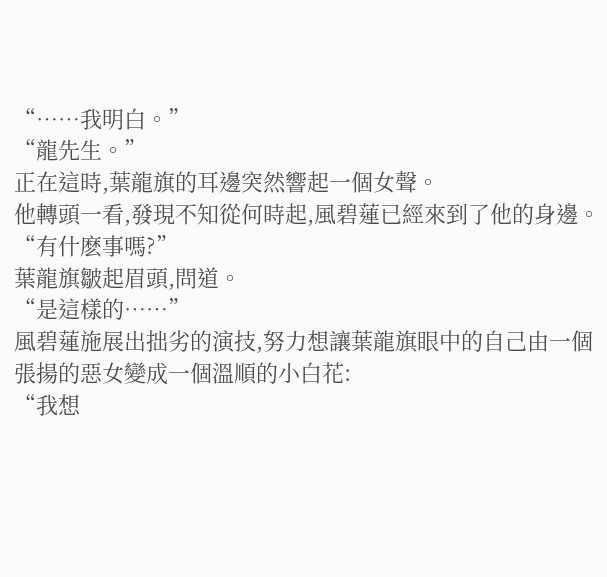“……我明白。”
“龍先生。”
正在這時,葉龍旗的耳邊突然響起一個女聲。
他轉頭一看,發現不知從何時起,風碧蓮已經來到了他的身邊。
“有什麽事嗎?”
葉龍旗皺起眉頭,問道。
“是這樣的……”
風碧蓮施展出拙劣的演技,努力想讓葉龍旗眼中的自己由一個張揚的惡女變成一個溫順的小白花:
“我想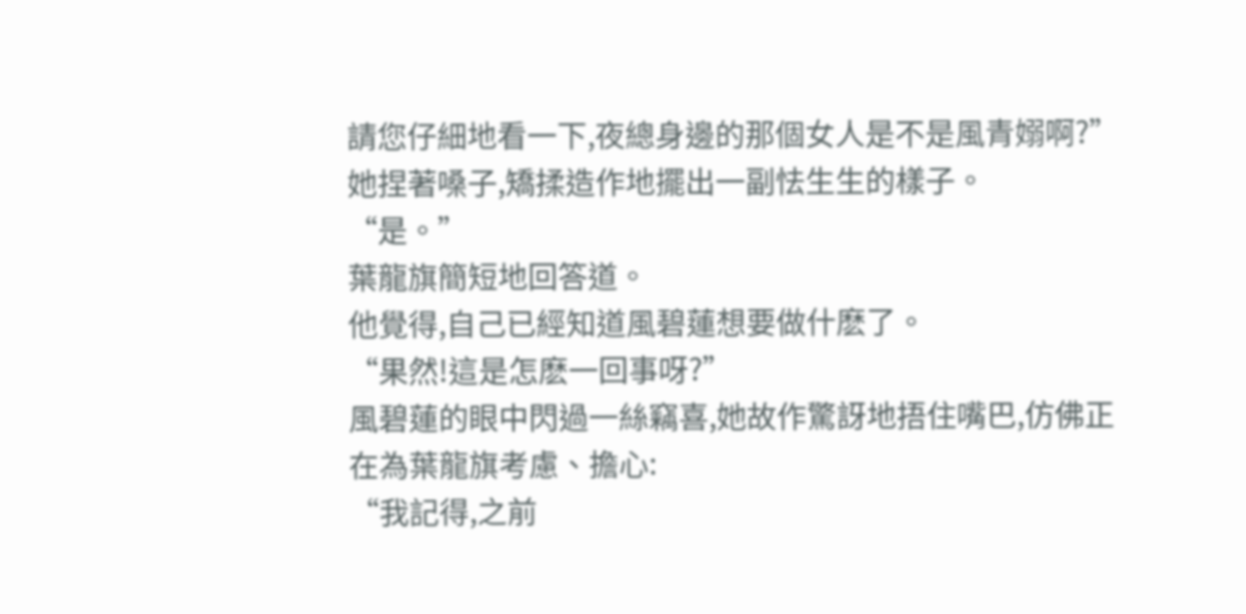請您仔細地看一下,夜總身邊的那個女人是不是風青嫋啊?”
她捏著嗓子,矯揉造作地擺出一副怯生生的樣子。
“是。”
葉龍旗簡短地回答道。
他覺得,自己已經知道風碧蓮想要做什麽了。
“果然!這是怎麽一回事呀?”
風碧蓮的眼中閃過一絲竊喜,她故作驚訝地捂住嘴巴,仿佛正在為葉龍旗考慮、擔心:
“我記得,之前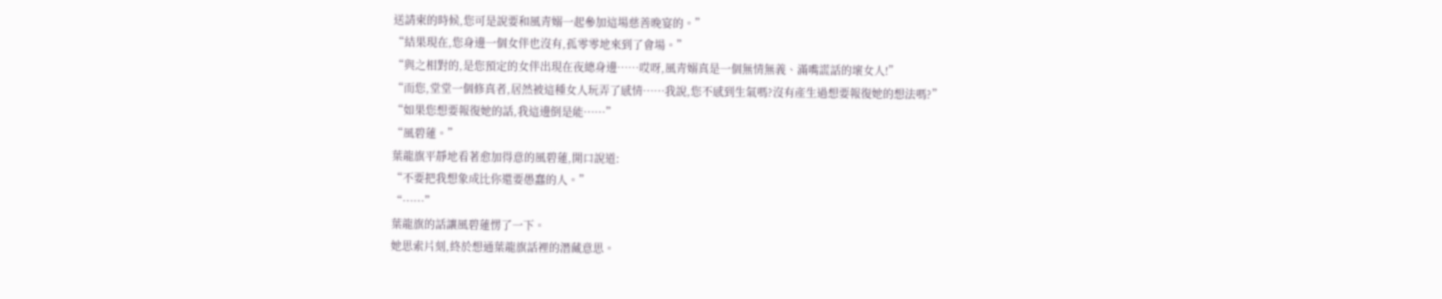送請柬的時候,您可是說要和風青嫋一起參加這場慈善晚宴的。”
“結果現在,您身邊一個女伴也沒有,孤零零地來到了會場。”
“與之相對的,是您預定的女伴出現在夜總身邊……哎呀,風青嫋真是一個無情無義、滿嘴謊話的壞女人!”
“而您,堂堂一個修真者,居然被這種女人玩弄了感情……我說,您不感到生氣嗎?沒有產生過想要報復她的想法嗎?”
“如果您想要報復她的話,我這邊倒是能……”
“風碧蓮。”
葉龍旗平靜地看著愈加得意的風碧蓮,開口說道:
“不要把我想象成比你還要愚蠢的人。”
“……”
葉龍旗的話讓風碧蓮愣了一下。
她思索片刻,終於想通葉龍旗話裡的潛藏意思。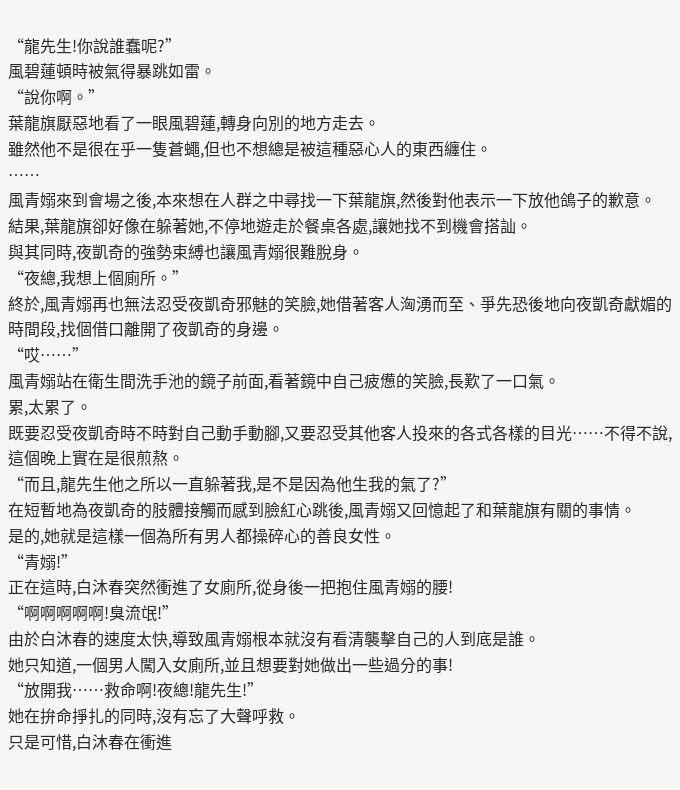“龍先生!你說誰蠢呢?”
風碧蓮頓時被氣得暴跳如雷。
“說你啊。”
葉龍旗厭惡地看了一眼風碧蓮,轉身向別的地方走去。
雖然他不是很在乎一隻蒼蠅,但也不想總是被這種惡心人的東西纏住。
……
風青嫋來到會場之後,本來想在人群之中尋找一下葉龍旗,然後對他表示一下放他鴿子的歉意。
結果,葉龍旗卻好像在躲著她,不停地遊走於餐桌各處,讓她找不到機會搭訕。
與其同時,夜凱奇的強勢束縛也讓風青嫋很難脫身。
“夜總,我想上個廁所。”
終於,風青嫋再也無法忍受夜凱奇邪魅的笑臉,她借著客人洶湧而至、爭先恐後地向夜凱奇獻媚的時間段,找個借口離開了夜凱奇的身邊。
“哎……”
風青嫋站在衛生間洗手池的鏡子前面,看著鏡中自己疲憊的笑臉,長歎了一口氣。
累,太累了。
既要忍受夜凱奇時不時對自己動手動腳,又要忍受其他客人投來的各式各樣的目光……不得不說,這個晚上實在是很煎熬。
“而且,龍先生他之所以一直躲著我,是不是因為他生我的氣了?”
在短暫地為夜凱奇的肢體接觸而感到臉紅心跳後,風青嫋又回憶起了和葉龍旗有關的事情。
是的,她就是這樣一個為所有男人都操碎心的善良女性。
“青嫋!”
正在這時,白沐春突然衝進了女廁所,從身後一把抱住風青嫋的腰!
“啊啊啊啊啊!臭流氓!”
由於白沐春的速度太快,導致風青嫋根本就沒有看清襲擊自己的人到底是誰。
她只知道,一個男人闖入女廁所,並且想要對她做出一些過分的事!
“放開我……救命啊!夜總!龍先生!”
她在拚命掙扎的同時,沒有忘了大聲呼救。
只是可惜,白沐春在衝進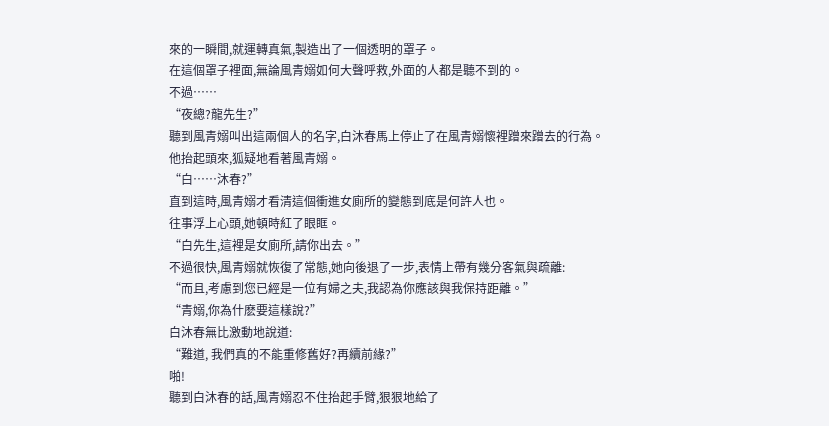來的一瞬間,就運轉真氣,製造出了一個透明的罩子。
在這個罩子裡面,無論風青嫋如何大聲呼救,外面的人都是聽不到的。
不過……
“夜總?龍先生?”
聽到風青嫋叫出這兩個人的名字,白沐春馬上停止了在風青嫋懷裡蹭來蹭去的行為。
他抬起頭來,狐疑地看著風青嫋。
“白……沐春?”
直到這時,風青嫋才看清這個衝進女廁所的變態到底是何許人也。
往事浮上心頭,她頓時紅了眼眶。
“白先生,這裡是女廁所,請你出去。”
不過很快,風青嫋就恢復了常態,她向後退了一步,表情上帶有幾分客氣與疏離:
“而且,考慮到您已經是一位有婦之夫,我認為你應該與我保持距離。”
“青嫋,你為什麽要這樣說?”
白沐春無比激動地說道:
“難道, 我們真的不能重修舊好?再續前緣?”
啪!
聽到白沐春的話,風青嫋忍不住抬起手臂,狠狠地給了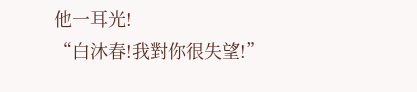他一耳光!
“白沐春!我對你很失望!”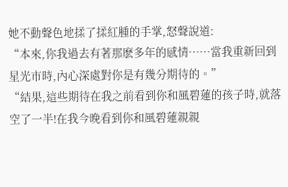她不動聲色地揉了揉紅腫的手掌,怒聲說道:
“本來,你我過去有著那麽多年的感情……當我重新回到星光市時,內心深處對你是有幾分期待的。”
“結果,這些期待在我之前看到你和風碧蓮的孩子時,就落空了一半!在我今晚看到你和風碧蓮親親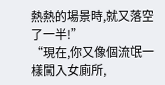熱熱的場景時,就又落空了一半!”
“現在,你又像個流氓一樣闖入女廁所,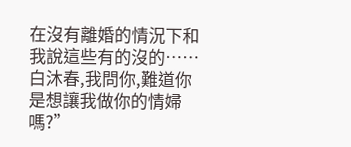在沒有離婚的情況下和我說這些有的沒的……白沐春,我問你,難道你是想讓我做你的情婦嗎?”